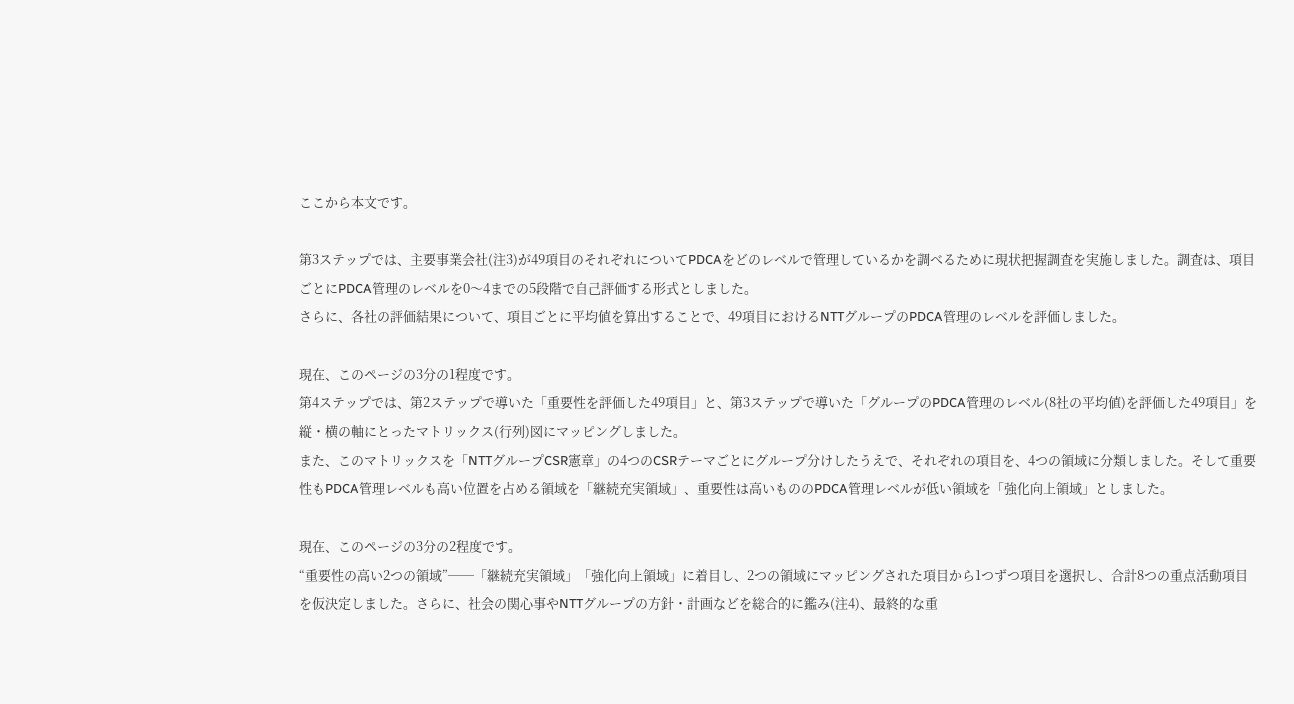ここから本文です。

第3ステップでは、主要事業会社(注3)が49項目のそれぞれについてPDCAをどのレベルで管理しているかを調べるために現状把握調査を実施しました。調査は、項目ごとにPDCA管理のレベルを0〜4までの5段階で自己評価する形式としました。
さらに、各社の評価結果について、項目ごとに平均値を算出することで、49項目におけるNTTグループのPDCA管理のレベルを評価しました。

現在、このページの3分の1程度です。
第4ステップでは、第2ステップで導いた「重要性を評価した49項目」と、第3ステップで導いた「グループのPDCA管理のレベル(8社の平均値)を評価した49項目」を縦・横の軸にとったマトリックス(行列)図にマッピングしました。
また、このマトリックスを「NTTグループCSR憲章」の4つのCSRテーマごとにグループ分けしたうえで、それぞれの項目を、4つの領域に分類しました。そして重要性もPDCA管理レベルも高い位置を占める領域を「継続充実領域」、重要性は高いもののPDCA管理レベルが低い領域を「強化向上領域」としました。

現在、このページの3分の2程度です。
“重要性の高い2つの領域”──「継続充実領域」「強化向上領域」に着目し、2つの領域にマッピングされた項目から1つずつ項目を選択し、合計8つの重点活動項目を仮決定しました。さらに、社会の関心事やNTTグループの方針・計画などを総合的に鑑み(注4)、最終的な重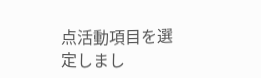点活動項目を選定しまし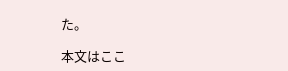た。

本文はここ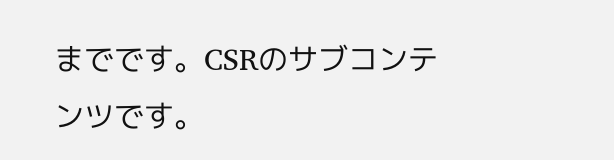までです。CSRのサブコンテンツです。